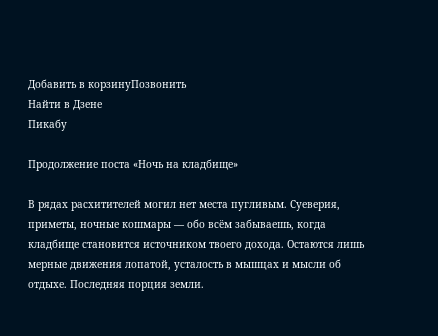Добавить в корзинуПозвонить
Найти в Дзене
Пикабу

Продолжение поста «Ночь на кладбище»

В рядах расхитителей могил нет места пугливым. Суеверия, приметы, ночные кошмары — обо всём забываешь, когда кладбище становится источником твоего дохода. Остаются лишь мерные движения лопатой, усталость в мышцах и мысли об отдыхе. Последняя порция земли.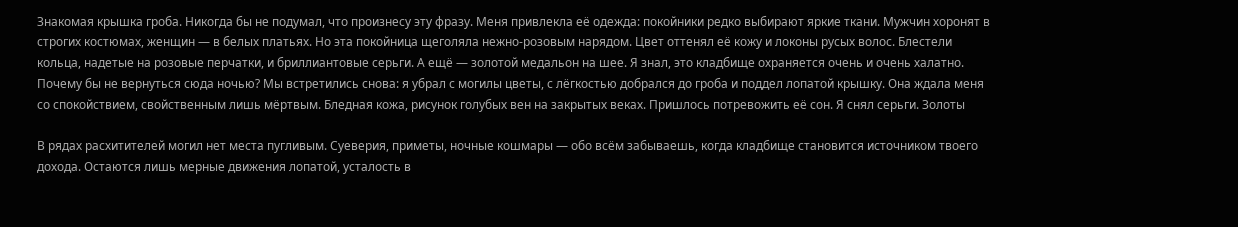Знакомая крышка гроба. Никогда бы не подумал, что произнесу эту фразу. Меня привлекла её одежда: покойники редко выбирают яркие ткани. Мужчин хоронят в строгих костюмах, женщин — в белых платьях. Но эта покойница щеголяла нежно-розовым нарядом. Цвет оттенял её кожу и локоны русых волос. Блестели кольца, надетые на розовые перчатки, и бриллиантовые серьги. А ещё — золотой медальон на шее. Я знал, это кладбище охраняется очень и очень халатно. Почему бы не вернуться сюда ночью? Мы встретились снова: я убрал с могилы цветы, с лёгкостью добрался до гроба и поддел лопатой крышку. Она ждала меня со спокойствием, свойственным лишь мёртвым. Бледная кожа, рисунок голубых вен на закрытых веках. Пришлось потревожить её сон. Я снял серьги. Золоты

В рядах расхитителей могил нет места пугливым. Суеверия, приметы, ночные кошмары — обо всём забываешь, когда кладбище становится источником твоего дохода. Остаются лишь мерные движения лопатой, усталость в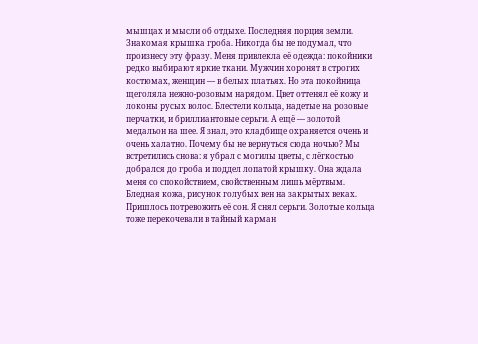мышцах и мысли об отдыхе. Последняя порция земли. Знакомая крышка гроба. Никогда бы не подумал, что произнесу эту фразу. Меня привлекла её одежда: покойники редко выбирают яркие ткани. Мужчин хоронят в строгих костюмах, женщин — в белых платьях. Но эта покойница щеголяла нежно-розовым нарядом. Цвет оттенял её кожу и локоны русых волос. Блестели кольца, надетые на розовые перчатки, и бриллиантовые серьги. А ещё — золотой медальон на шее. Я знал, это кладбище охраняется очень и очень халатно. Почему бы не вернуться сюда ночью? Мы встретились снова: я убрал с могилы цветы, с лёгкостью добрался до гроба и поддел лопатой крышку. Она ждала меня со спокойствием, свойственным лишь мёртвым. Бледная кожа, рисунок голубых вен на закрытых веках. Пришлось потревожить её сон. Я снял серьги. Золотые кольца тоже перекочевали в тайный карман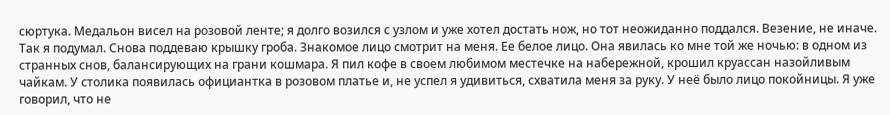сюртука. Медальон висел на розовой ленте; я долго возился с узлом и уже хотел достать нож, но тот неожиданно поддался. Везение, не иначе. Так я подумал. Снова поддеваю крышку гроба. Знакомое лицо смотрит на меня. Ее белое лицо. Она явилась ко мне той же ночью: в одном из странных снов, балансирующих на грани кошмара. Я пил кофе в своем любимом местечке на набережной, крошил круассан назойливым чайкам. У столика появилась официантка в розовом платье и, не успел я удивиться, схватила меня за руку. У неё было лицо покойницы. Я уже говорил, что не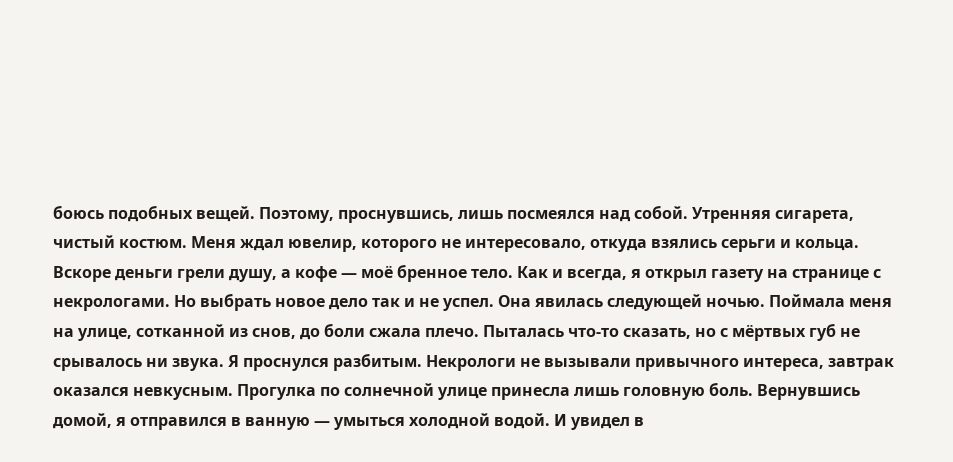боюсь подобных вещей. Поэтому, проснувшись, лишь посмеялся над собой. Утренняя сигарета, чистый костюм. Меня ждал ювелир, которого не интересовало, откуда взялись серьги и кольца. Вскоре деньги грели душу, а кофе — моё бренное тело. Как и всегда, я открыл газету на странице с некрологами. Но выбрать новое дело так и не успел. Она явилась следующей ночью. Поймала меня на улице, сотканной из снов, до боли сжала плечо. Пыталась что-то сказать, но с мёртвых губ не срывалось ни звука. Я проснулся разбитым. Некрологи не вызывали привычного интереса, завтрак оказался невкусным. Прогулка по солнечной улице принесла лишь головную боль. Вернувшись домой, я отправился в ванную — умыться холодной водой. И увидел в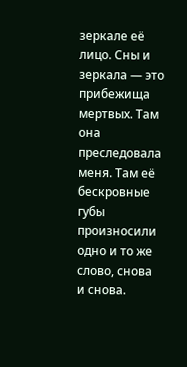зеркале её лицо. Сны и зеркала — это прибежища мертвых. Там она преследовала меня. Там её бескровные губы произносили одно и то же слово, снова и снова.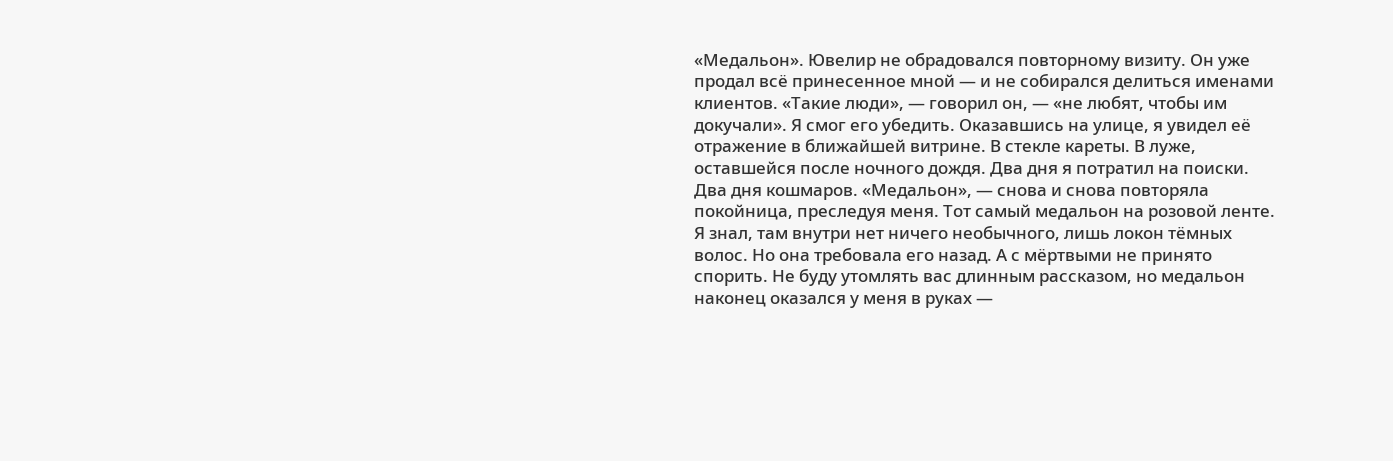«Медальон». Ювелир не обрадовался повторному визиту. Он уже продал всё принесенное мной — и не собирался делиться именами клиентов. «Такие люди», — говорил он, — «не любят, чтобы им докучали». Я смог его убедить. Оказавшись на улице, я увидел её отражение в ближайшей витрине. В стекле кареты. В луже, оставшейся после ночного дождя. Два дня я потратил на поиски. Два дня кошмаров. «Медальон», — снова и снова повторяла покойница, преследуя меня. Тот самый медальон на розовой ленте. Я знал, там внутри нет ничего необычного, лишь локон тёмных волос. Но она требовала его назад. А с мёртвыми не принято спорить. Не буду утомлять вас длинным рассказом, но медальон наконец оказался у меня в руках —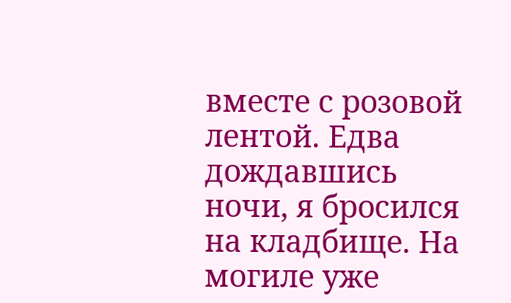вместе с розовой лентой. Едва дождавшись ночи, я бросился на кладбище. На могиле уже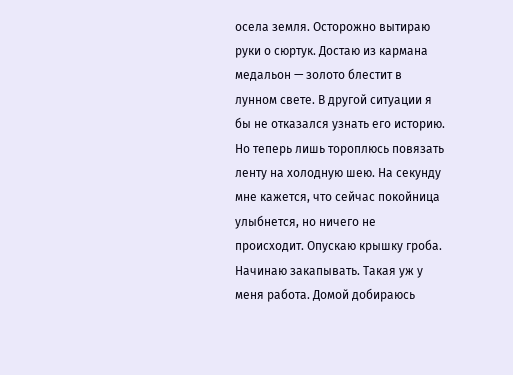осела земля. Осторожно вытираю руки о сюртук. Достаю из кармана медальон — золото блестит в лунном свете. В другой ситуации я бы не отказался узнать его историю. Но теперь лишь тороплюсь повязать ленту на холодную шею. На секунду мне кажется, что сейчас покойница улыбнется, но ничего не происходит. Опускаю крышку гроба. Начинаю закапывать. Такая уж у меня работа. Домой добираюсь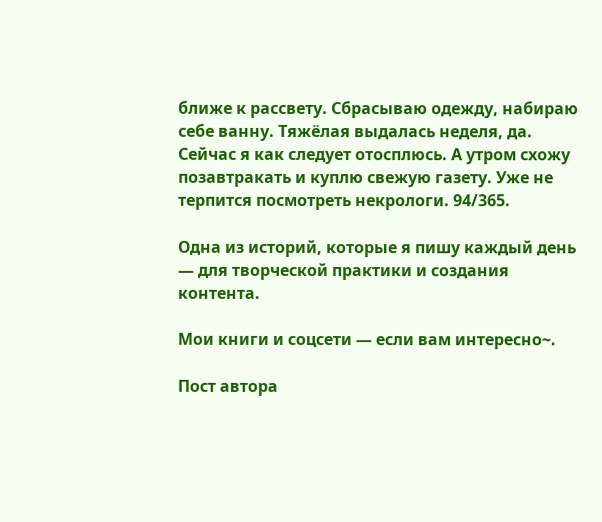ближе к рассвету. Сбрасываю одежду, набираю себе ванну. Тяжёлая выдалась неделя, да. Сейчас я как следует отосплюсь. А утром схожу позавтракать и куплю свежую газету. Уже не терпится посмотреть некрологи. 94/365.

Одна из историй, которые я пишу каждый день — для творческой практики и создания контента.

Мои книги и соцсети — если вам интересно~.

Пост автора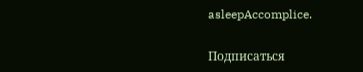asleepAccomplice.

Подписаться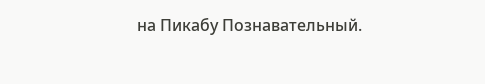на Пикабу Познавательный.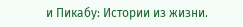и Пикабу: Истории из жизни.